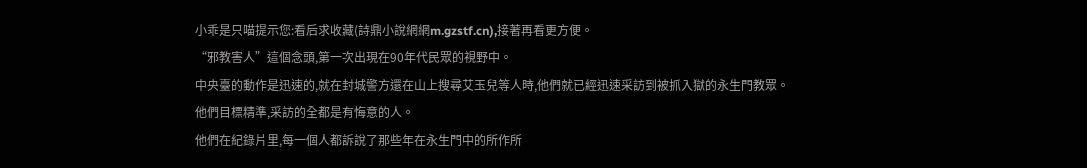小乖是只喵提示您:看后求收藏(詩鼎小說網網m.gzstf.cn),接著再看更方便。
“邪教害人”這個念頭,第一次出現在90年代民眾的視野中。
中央臺的動作是迅速的,就在封城警方還在山上搜尋艾玉兒等人時,他們就已經迅速采訪到被抓入獄的永生門教眾。
他們目標精準,采訪的全都是有悔意的人。
他們在紀錄片里,每一個人都訴說了那些年在永生門中的所作所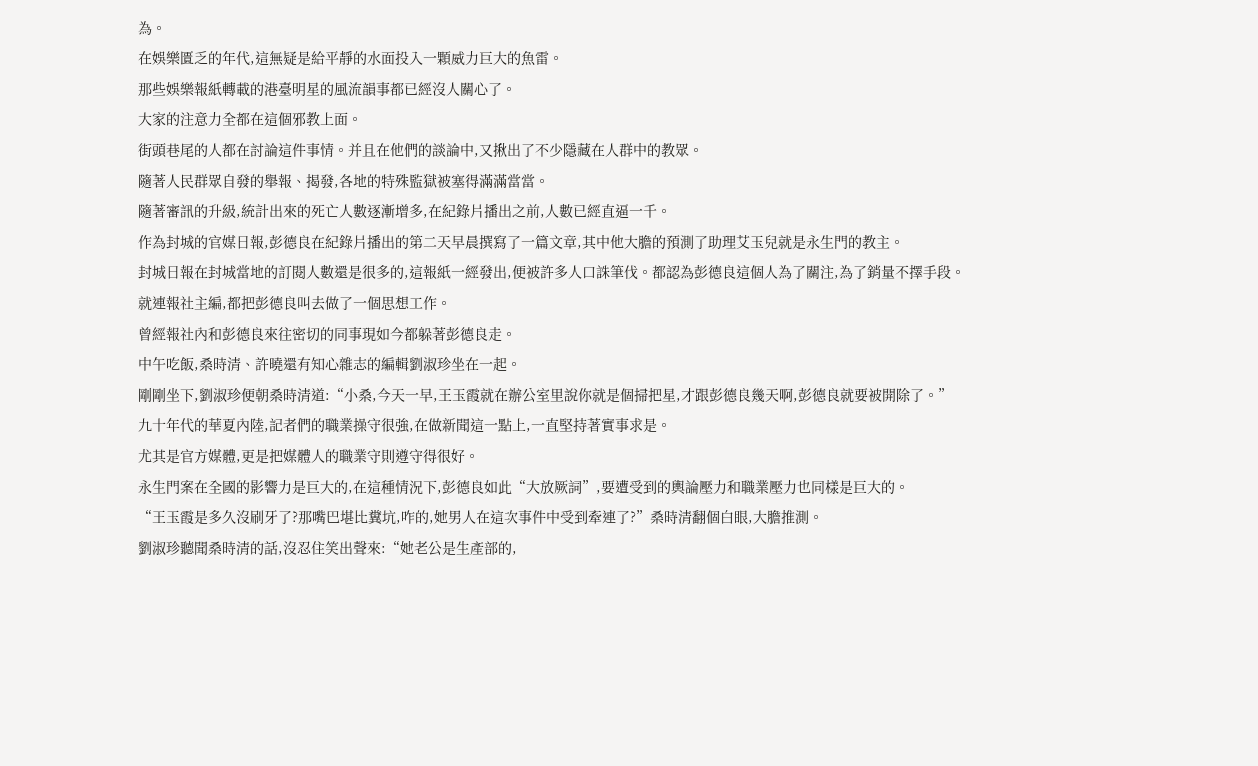為。
在娛樂匱乏的年代,這無疑是給平靜的水面投入一顆威力巨大的魚雷。
那些娛樂報紙轉載的港臺明星的風流韻事都已經沒人關心了。
大家的注意力全都在這個邪教上面。
街頭巷尾的人都在討論這件事情。并且在他們的談論中,又揪出了不少隱藏在人群中的教眾。
隨著人民群眾自發的舉報、揭發,各地的特殊監獄被塞得滿滿當當。
隨著審訊的升級,統計出來的死亡人數逐漸增多,在紀錄片播出之前,人數已經直逼一千。
作為封城的官媒日報,彭德良在紀錄片播出的第二天早晨撰寫了一篇文章,其中他大膽的預測了助理艾玉兒就是永生門的教主。
封城日報在封城當地的訂閱人數還是很多的,這報紙一經發出,便被許多人口誅筆伐。都認為彭德良這個人為了關注,為了銷量不擇手段。
就連報社主編,都把彭德良叫去做了一個思想工作。
曾經報社內和彭德良來往密切的同事現如今都躲著彭德良走。
中午吃飯,桑時清、許曉還有知心雜志的編輯劉淑珍坐在一起。
剛剛坐下,劉淑珍便朝桑時清道:“小桑,今天一早,王玉霞就在辦公室里說你就是個掃把星,才跟彭德良幾天啊,彭德良就要被開除了。”
九十年代的華夏內陸,記者們的職業操守很強,在做新聞這一點上,一直堅持著實事求是。
尤其是官方媒體,更是把媒體人的職業守則遵守得很好。
永生門案在全國的影響力是巨大的,在這種情況下,彭德良如此“大放厥詞”,要遭受到的輿論壓力和職業壓力也同樣是巨大的。
“王玉霞是多久沒刷牙了?那嘴巴堪比糞坑,咋的,她男人在這次事件中受到牽連了?”桑時清翻個白眼,大膽推測。
劉淑珍聽聞桑時清的話,沒忍住笑出聲來:“她老公是生產部的,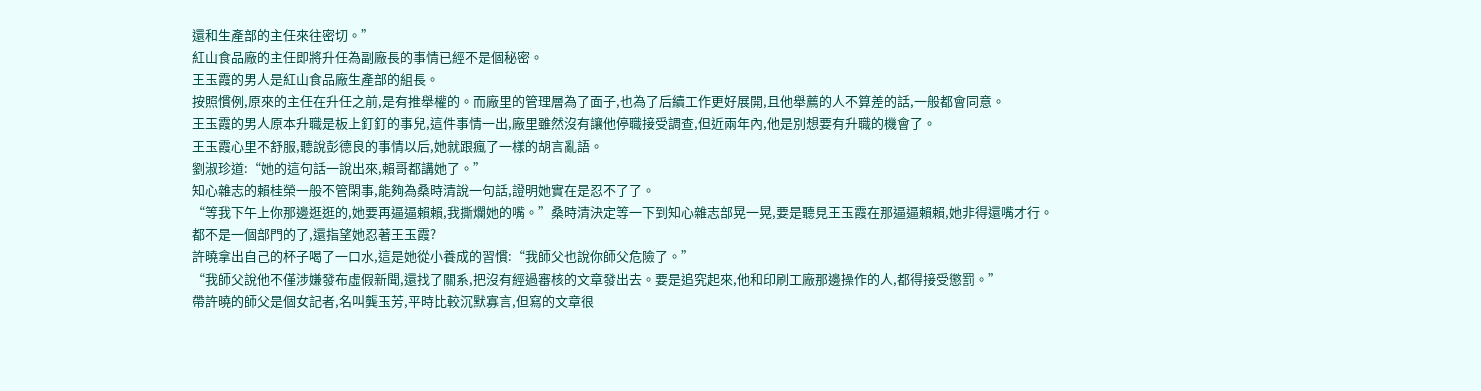還和生產部的主任來往密切。”
紅山食品廠的主任即將升任為副廠長的事情已經不是個秘密。
王玉霞的男人是紅山食品廠生產部的組長。
按照慣例,原來的主任在升任之前,是有推舉權的。而廠里的管理層為了面子,也為了后續工作更好展開,且他舉薦的人不算差的話,一般都會同意。
王玉霞的男人原本升職是板上釘釘的事兒,這件事情一出,廠里雖然沒有讓他停職接受調查,但近兩年內,他是別想要有升職的機會了。
王玉霞心里不舒服,聽說彭德良的事情以后,她就跟瘋了一樣的胡言亂語。
劉淑珍道:“她的這句話一說出來,賴哥都講她了。”
知心雜志的賴桂榮一般不管閑事,能夠為桑時清說一句話,證明她實在是忍不了了。
“等我下午上你那邊逛逛的,她要再逼逼賴賴,我撕爛她的嘴。”桑時清決定等一下到知心雜志部晃一晃,要是聽見王玉霞在那逼逼賴賴,她非得還嘴才行。
都不是一個部門的了,還指望她忍著王玉霞?
許曉拿出自己的杯子喝了一口水,這是她從小養成的習慣:“我師父也說你師父危險了。”
“我師父說他不僅涉嫌發布虛假新聞,還找了關系,把沒有經過審核的文章發出去。要是追究起來,他和印刷工廠那邊操作的人,都得接受懲罰。”
帶許曉的師父是個女記者,名叫龔玉芳,平時比較沉默寡言,但寫的文章很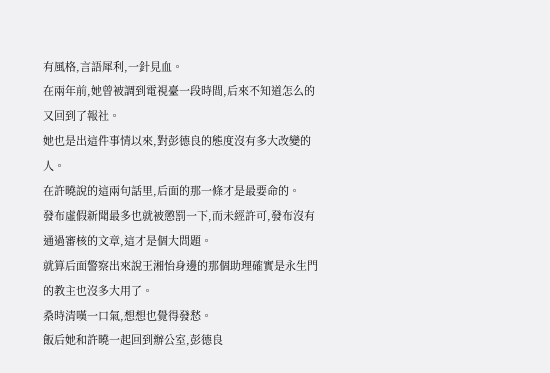有風格,言語犀利,一針見血。
在兩年前,她曾被調到電視臺一段時間,后來不知道怎么的又回到了報社。
她也是出這件事情以來,對彭德良的態度沒有多大改變的人。
在許曉說的這兩句話里,后面的那一條才是最要命的。
發布虛假新聞最多也就被懲罰一下,而未經許可,發布沒有通過審核的文章,這才是個大問題。
就算后面警察出來說王湘怡身邊的那個助理確實是永生門的教主也沒多大用了。
桑時清嘆一口氣,想想也覺得發愁。
飯后她和許曉一起回到辦公室,彭德良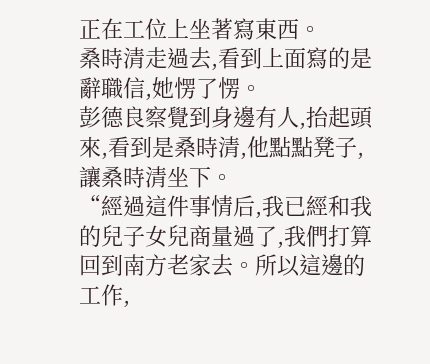正在工位上坐著寫東西。
桑時清走過去,看到上面寫的是辭職信,她愣了愣。
彭德良察覺到身邊有人,抬起頭來,看到是桑時清,他點點凳子,讓桑時清坐下。
“經過這件事情后,我已經和我的兒子女兒商量過了,我們打算回到南方老家去。所以這邊的工作,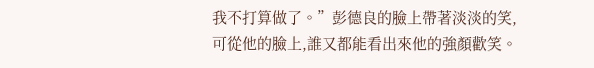我不打算做了。”彭德良的臉上帶著淡淡的笑,可從他的臉上,誰又都能看出來他的強顏歡笑。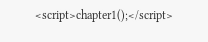<script>chapter1();</script>